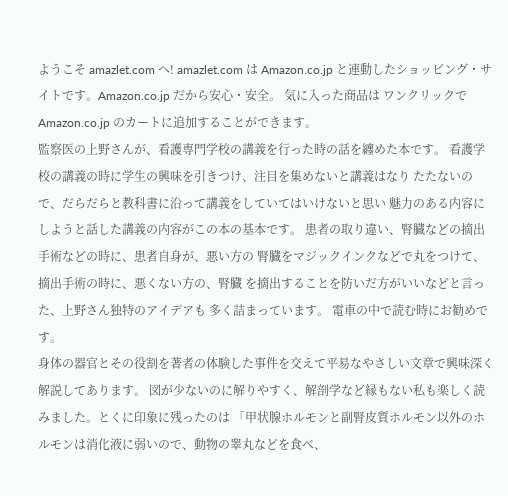ようこそ amazlet.com へ! amazlet.com は Amazon.co.jp と連動したショッピング・サイトです。Amazon.co.jp だから安心・安全。 気に入った商品は ワンクリックで Amazon.co.jp のカートに追加することができます。
監察医の上野さんが、看護専門学校の講義を行った時の話を纏めた本です。 看護学校の講義の時に学生の興味を引きつけ、注目を集めないと講義はなり たたないので、だらだらと教科書に沿って講義をしていてはいけないと思い 魅力のある内容にしようと話した講義の内容がこの本の基本です。 患者の取り違い、腎臓などの摘出手術などの時に、患者自身が、悪い方の 腎臓をマジックインクなどで丸をつけて、摘出手術の時に、悪くない方の、腎臓 を摘出することを防いだ方がいいなどと言った、上野さん独特のアイデアも 多く詰まっています。 電車の中で読む時にお勧めです。
身体の器官とその役割を著者の体験した事件を交えて平易なやさしい文章で興味深く解説してあります。 図が少ないのに解りやすく、解剖学など縁もない私も楽しく読みました。とくに印象に残ったのは 「甲状腺ホルモンと副腎皮質ホルモン以外のホルモンは消化液に弱いので、動物の睾丸などを食べ、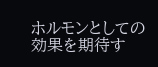ホルモンとしての効果を期待す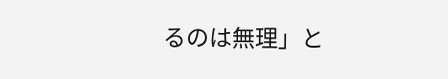るのは無理」と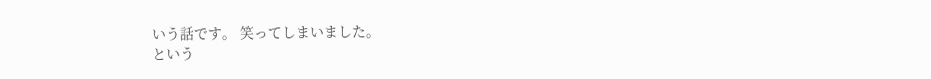いう話です。 笑ってしまいました。
という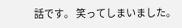話です。 笑ってしまいました。